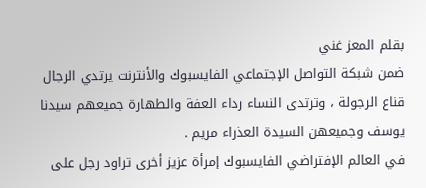بقلم المعز غني
ضمن شبكة التواصل الإجتماعي الفايسبوك والأنترنت يرتدي الرجال قناع الرجولة ، وترتدى النساء رداء العفة والطهارة جميعهم سيدنا يوسف وجميعهن السيدة العذراء مريم .
في العالم الإفتراضي الفايسبوك إمرأة عزيز أخرى تراود رجل على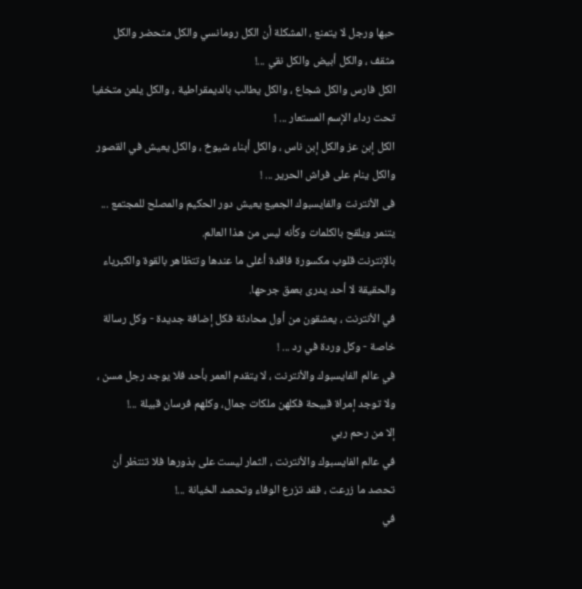حبها ورجل لا يتمنع ، المشكلة أن الكل رومانسي والكل متحضر والكل مثقف ، والكل أبيض والكل نقي ...!
الكل فارس والكل شجاع ، والكل يطالب بالديمقراطية ، والكل يلعن متخفيا تحت رداء الإسم المستعار ... !
الكل إبن عز والكل إبن ناس ، والكل أبناء شيوخ ، والكل يعيش في القصور والكل ينام على فراش الحرير ... !
فى الأنترنت والفايسبوك الجميع يعيش دور الحكيم والمصلح للمجتمع ... يتنمر ويلقح بالكلمات وكأنه ليس من هذا العالم.
بالإنترنت قلوب مكسورة فاقدة أغلى ما عندها وتتظاهر بالقوة والكبرياء والحقيقة لا أحد يدرى بعمق جرحها.
في الأنترنت ، يعشقون من أول محادثة فكل إضافة جديدة - وكل رسالة خاصة - وكل وردة في رد ... !
في عالم الفايسبوك والأنترنت ، لا يتقدم العمر بأحد فلا يوجد رجل مسن ، ولا توجد إمراة قبيحة فكلهن ملكات جمال، وكلهم فرسان قبيلة ...!
إلا من رحم ربي
في عالم الفايسبوك والأنترنت ، الثمار ليست على بذورها فلا تنتظر أن تحصد ما زرعت ، فقد تزرع الوفاء وتحصد الخيانة ...!
في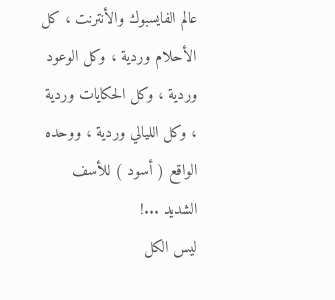عالم الفايسبوك والأنترنت ، كل الأحلام وردية ، وكل الوعود وردية ، وكل الحكايات وردية ، وكل الليالي وردية ، ووحده الواقع ( أسود ) للأسف الشديد ...!
ليس الكل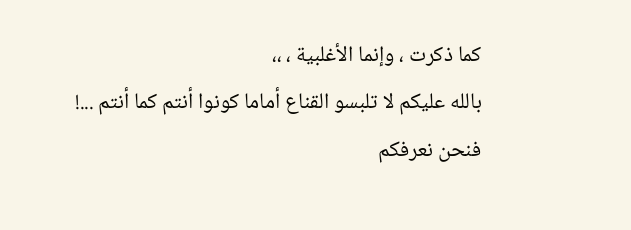كما ذكرت ، وإنما الأغلبية ، ،،
بالله عليكم لا تلبسو القناع أماما كونوا أنتم كما أنتم ...!
فنحن نعرفكم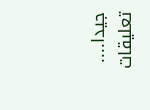جيدا....
تعليقات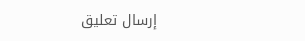إرسال تعليق